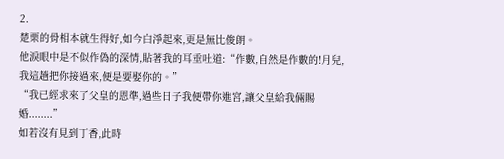2.
楚栗的骨相本就生得好,如今白淨起來,更是無比俊朗。
他淚眼中是不似作偽的深情,貼著我的耳垂吐道:“作數,自然是作數的!月兒,我這趟把你接過來,便是要娶你的。”
“我已經求來了父皇的恩準,過些日子我便帶你進宮,讓父皇給我倆賜婚........”
如若沒有見到丁香,此時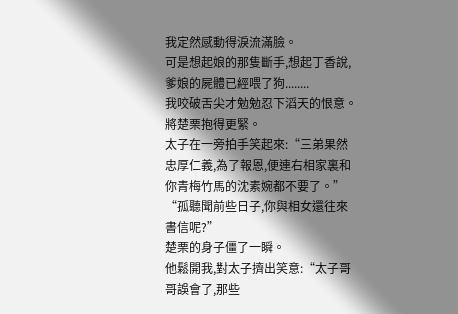我定然感動得淚流滿臉。
可是想起娘的那隻斷手,想起丁香說,爹娘的屍體已經喂了狗........
我咬破舌尖才勉勉忍下滔天的恨意。
將楚栗抱得更緊。
太子在一旁拍手笑起來:“三弟果然忠厚仁義,為了報恩,便連右相家裏和你青梅竹馬的沈素婉都不要了。”
“孤聽聞前些日子,你與相女還往來書信呢?”
楚栗的身子僵了一瞬。
他鬆開我,對太子擠出笑意:“太子哥哥誤會了,那些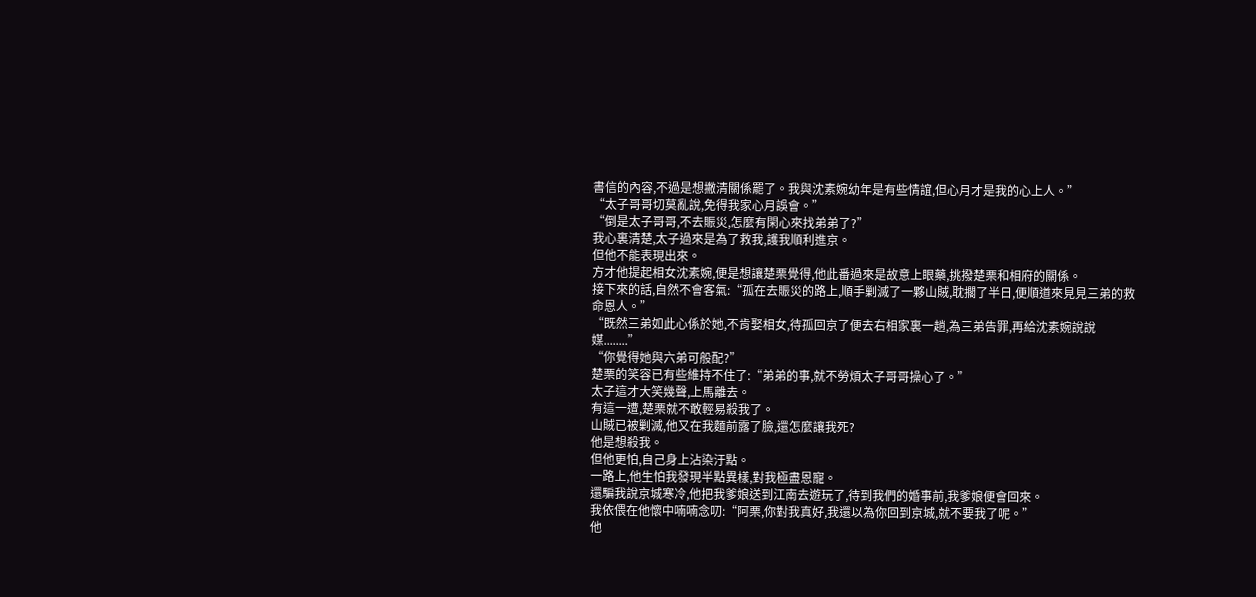書信的內容,不過是想撇清關係罷了。我與沈素婉幼年是有些情誼,但心月才是我的心上人。”
“太子哥哥切莫亂說,免得我家心月誤會。”
“倒是太子哥哥,不去賑災,怎麼有閑心來找弟弟了?”
我心裏清楚,太子過來是為了救我,護我順利進京。
但他不能表現出來。
方才他提起相女沈素婉,便是想讓楚栗覺得,他此番過來是故意上眼藥,挑撥楚栗和相府的關係。
接下來的話,自然不會客氣:“孤在去賑災的路上,順手剿滅了一夥山賊,耽擱了半日,便順道來見見三弟的救命恩人。”
“既然三弟如此心係於她,不肯娶相女,待孤回京了便去右相家裏一趟,為三弟告罪,再給沈素婉說說媒........”
“你覺得她與六弟可般配?”
楚栗的笑容已有些維持不住了:“弟弟的事,就不勞煩太子哥哥操心了。”
太子這才大笑幾聲,上馬離去。
有這一遭,楚栗就不敢輕易殺我了。
山賊已被剿滅,他又在我麵前露了臉,還怎麼讓我死?
他是想殺我。
但他更怕,自己身上沾染汙點。
一路上,他生怕我發現半點異樣,對我極盡恩寵。
還騙我說京城寒冷,他把我爹娘送到江南去遊玩了,待到我們的婚事前,我爹娘便會回來。
我依偎在他懷中喃喃念叨:“阿栗,你對我真好,我還以為你回到京城,就不要我了呢。”
他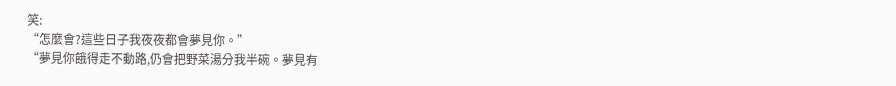笑:
“怎麼會?這些日子我夜夜都會夢見你。”
“夢見你餓得走不動路,仍會把野菜湯分我半碗。夢見有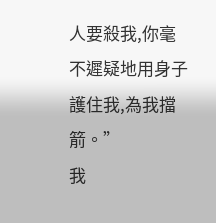人要殺我,你毫不遲疑地用身子護住我,為我擋箭。”
我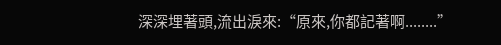深深埋著頭,流出淚來:“原來,你都記著啊........”